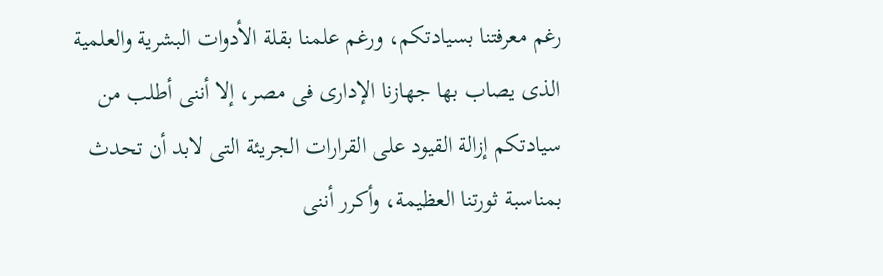رغم معرفتنا بسيادتكم، ورغم علمنا بقلة الأدوات البشرية والعلمية الذى يصاب بها جهازنا الإدارى فى مصر، إلا أننى أطلب من سيادتكم إزالة القيود على القرارات الجريئة التى لابد أن تحدث بمناسبة ثورتنا العظيمة، وأكرر أننى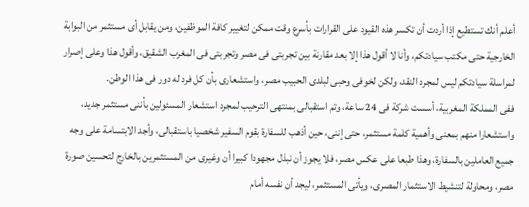أعلم أنك تستطيع إذا أردت أن تكسر هذه القيود على القرارات بأسرع وقت ممكن لتغيير كافة الموظفين، ومن يقابل أى مستثمر من البوابة الخارجية حتى مكتب سيادتكم، وأنا لا أقول هذا إلا بعد مقارنة بين تجربتى فى مصر وتجربتى فى المغرب الشقيق، وأقول هذا وعلى إصرار لمراسلة سيادتكم ليس لمجرد النقد، ولكن لخوفى وحبى لبلدى الحبيب مصر، واستشعارى بأن كل فرد له دور فى هذا الوطن.
ففى المملكة المغربية، أسست شركة فى 24 ساعة، وتم استقبالى بمنتهى الترحيب لمجرد استشعار المسئولين بأننى مستثمر جديد، واستشعارا منهم بمعنى وأهمية كلمة مستثمر، حتى إننى، حين أذهب للسفارة بقوم السفير شخصيا باستقبالى، وأجد الابتسامة على وجه جميع العاملين بالسفارة، وهذا طبعا على عكس مصر، فلا يجوز أن نبذل مجهودا كبيرا أن وغيرى من المستثمرين بالخارج لتحسين صورة مصر، ومحاولة لتنشيط الاستثمار المصرى، ويأتى المستثمر، ليجد أن نفسه أمام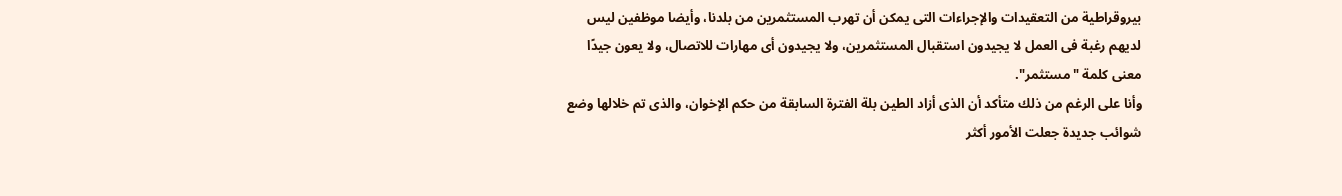بيروقراطية من التعقيدات والإجراءات التى يمكن أن تهرب المستثمرين من بلدنا، وأيضا موظفين ليس لديهم رغبة فى العمل لا يجيدون استقبال المستثمرين، ولا يجيدون أى مهارات للاتصال، ولا يعون جيدًا معنى كلمة "مستثمر".
وأنا على الرغم من ذلك متأكد أن الذى أزاد الطين بلة الفترة السابقة من حكم الإخوان، والذى تم خلالها وضع شوائب جديدة جعلت الأمور أكثر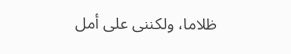ظلاما، ولكننى على أمل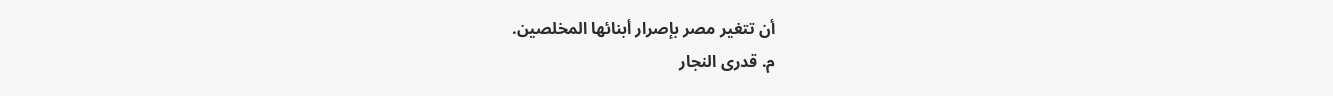أن تتغير مصر بإصرار أبنائها المخلصين.
م. قدرى النجار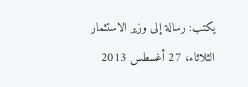يكتب: رسالة إلى وزير الاستثمار
الثلاثاء، 27 أغسطس 2013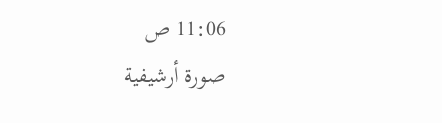11:06 ص
صورة أرشيفية